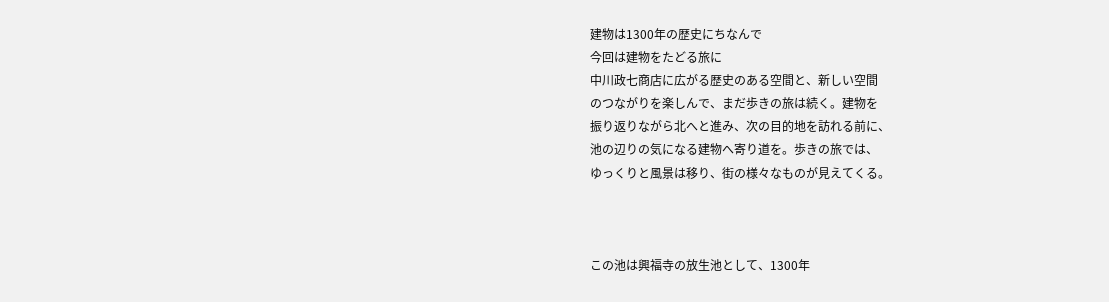建物は1300年の歴史にちなんで
今回は建物をたどる旅に
中川政七商店に広がる歴史のある空間と、新しい空間
のつながりを楽しんで、まだ歩きの旅は続く。建物を
振り返りながら北へと進み、次の目的地を訪れる前に、
池の辺りの気になる建物へ寄り道を。歩きの旅では、
ゆっくりと風景は移り、街の様々なものが見えてくる。



この池は興福寺の放生池として、1300年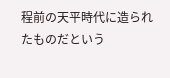程前の天平時代に造られたものだという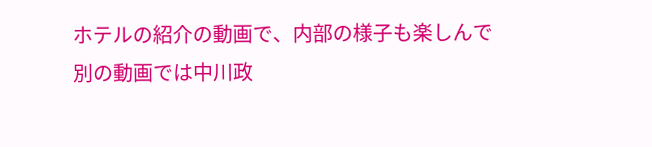ホテルの紹介の動画で、内部の様子も楽しんで
別の動画では中川政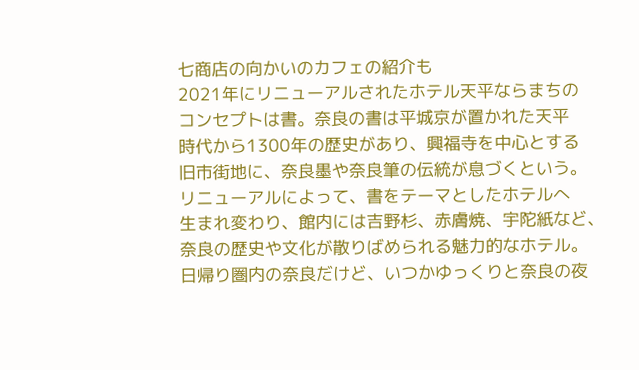七商店の向かいのカフェの紹介も
2021年にリニューアルされたホテル天平ならまちの
コンセプトは書。奈良の書は平城京が置かれた天平
時代から1300年の歴史があり、興福寺を中心とする
旧市街地に、奈良墨や奈良筆の伝統が息づくという。
リニューアルによって、書をテーマとしたホテルへ
生まれ変わり、館内には吉野杉、赤膚焼、宇陀紙など、
奈良の歴史や文化が散りばめられる魅力的なホテル。
日帰り圏内の奈良だけど、いつかゆっくりと奈良の夜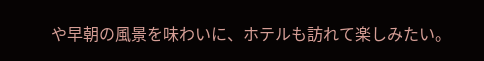や早朝の風景を味わいに、ホテルも訪れて楽しみたい。